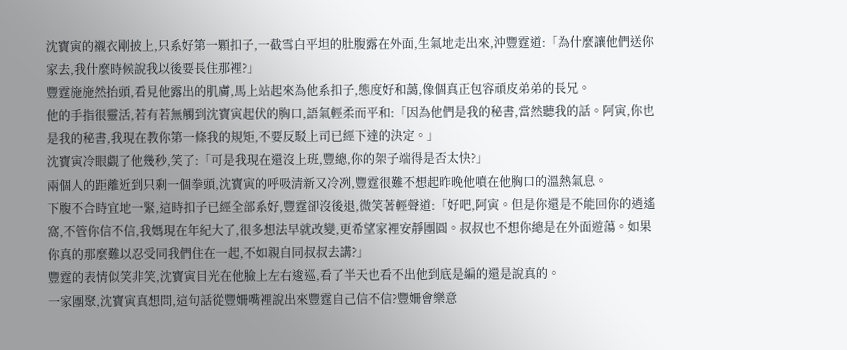沈寶寅的襯衣剛披上,只系好第一顆扣子,一截雪白平坦的肚腹露在外面,生氣地走出來,沖豐霆道:「為什麼讓他們送你家去,我什麼時候說我以後要長住那裡?」
豐霆施施然抬頭,看見他露出的肌膚,馬上站起來為他系扣子,態度好和藹,像個真正包容頑皮弟弟的長兄。
他的手指很靈活,若有若無觸到沈寶寅起伏的胸口,語氣輕柔而平和:「因為他們是我的秘書,當然聽我的話。阿寅,你也是我的秘書,我現在教你第一條我的規矩,不要反駁上司已經下達的決定。」
沈寶寅冷眼覷了他幾秒,笑了:「可是我現在還沒上班,豐總,你的架子端得是否太快?」
兩個人的距離近到只剩一個拳頭,沈寶寅的呼吸清新又冷冽,豐霆很難不想起昨晚他噴在他胸口的溫熱氣息。
下腹不合時宜地一緊,這時扣子已經全部系好,豐霆卻沒後退,微笑著輕聲道:「好吧,阿寅。但是你還是不能回你的逍遙窩,不管你信不信,我媽現在年紀大了,很多想法早就改變,更希望家裡安靜團圓。叔叔也不想你總是在外面遊蕩。如果你真的那麼難以忍受同我們住在一起,不如親自同叔叔去講?」
豐霆的表情似笑非笑,沈寶寅目光在他臉上左右逡巡,看了半天也看不出他到底是編的還是說真的。
一家團聚,沈寶寅真想問,這句話從豐姍嘴裡說出來豐霆自己信不信?豐姍會樂意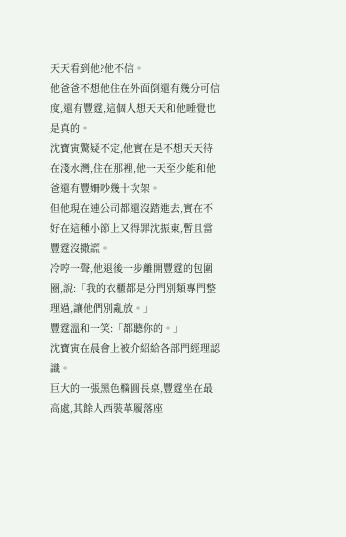天天看到他?他不信。
他爸爸不想他住在外面倒還有幾分可信度,還有豐霆,這個人想天天和他睡覺也是真的。
沈寶寅驚疑不定,他實在是不想天天待在淺水灣,住在那裡,他一天至少能和他爸還有豐姍吵幾十次架。
但他現在連公司都還沒踏進去,實在不好在這種小節上又得罪沈振東,暫且當豐霆沒撒謊。
冷哼一聲,他退後一步離開豐霆的包圍圈,說:「我的衣櫃都是分門別類專門整理過,讓他們別亂放。」
豐霆溫和一笑:「都聽你的。」
沈寶寅在晨會上被介紹給各部門經理認識。
巨大的一張黑色橢圓長桌,豐霆坐在最高處,其餘人西裝革履落座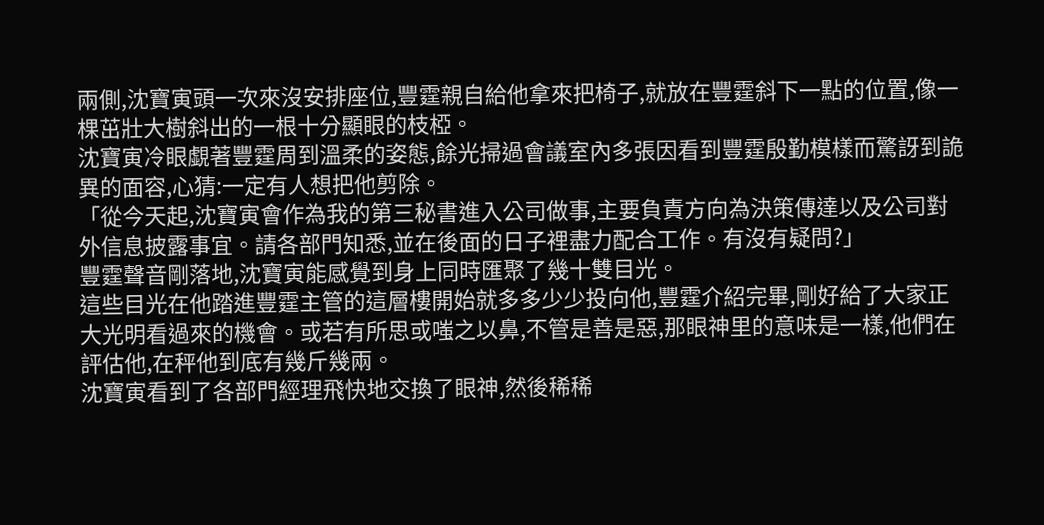兩側,沈寶寅頭一次來沒安排座位,豐霆親自給他拿來把椅子,就放在豐霆斜下一點的位置,像一棵茁壯大樹斜出的一根十分顯眼的枝椏。
沈寶寅冷眼覷著豐霆周到溫柔的姿態,餘光掃過會議室內多張因看到豐霆殷勤模樣而驚訝到詭異的面容,心猜:一定有人想把他剪除。
「從今天起,沈寶寅會作為我的第三秘書進入公司做事,主要負責方向為決策傳達以及公司對外信息披露事宜。請各部門知悉,並在後面的日子裡盡力配合工作。有沒有疑問?」
豐霆聲音剛落地,沈寶寅能感覺到身上同時匯聚了幾十雙目光。
這些目光在他踏進豐霆主管的這層樓開始就多多少少投向他,豐霆介紹完畢,剛好給了大家正大光明看過來的機會。或若有所思或嗤之以鼻,不管是善是惡,那眼神里的意味是一樣,他們在評估他,在秤他到底有幾斤幾兩。
沈寶寅看到了各部門經理飛快地交換了眼神,然後稀稀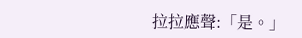拉拉應聲:「是。」